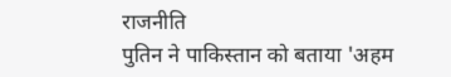राजनीति
पुतिन ने पाकिस्तान को बताया 'अहम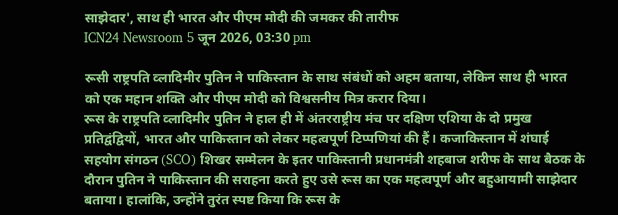साझेदार', साथ ही भारत और पीएम मोदी की जमकर की तारीफ
ICN24 Newsroom 5 जून 2026, 03:30 pm

रूसी राष्ट्रपति व्लादिमीर पुतिन ने पाकिस्तान के साथ संबंधों को अहम बताया, लेकिन साथ ही भारत को एक महान शक्ति और पीएम मोदी को विश्वसनीय मित्र करार दिया।
रूस के राष्ट्रपति व्लादिमीर पुतिन ने हाल ही में अंतरराष्ट्रीय मंच पर दक्षिण एशिया के दो प्रमुख प्रतिद्वंद्वियों, भारत और पाकिस्तान को लेकर महत्वपूर्ण टिप्पणियां की हैं। कजाकिस्तान में शंघाई सहयोग संगठन (SCO) शिखर सम्मेलन के इतर पाकिस्तानी प्रधानमंत्री शहबाज शरीफ के साथ बैठक के दौरान पुतिन ने पाकिस्तान की सराहना करते हुए उसे रूस का एक महत्वपूर्ण और बहुआयामी साझेदार बताया। हालांकि, उन्होंने तुरंत स्पष्ट किया कि रूस के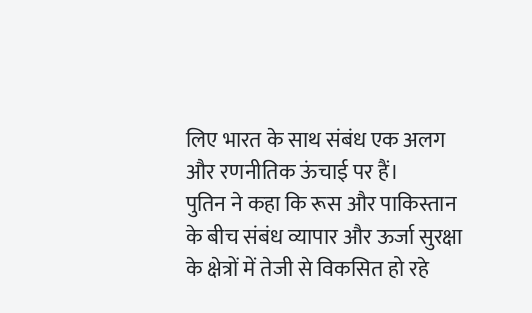लिए भारत के साथ संबंध एक अलग और रणनीतिक ऊंचाई पर हैं।
पुतिन ने कहा कि रूस और पाकिस्तान के बीच संबंध व्यापार और ऊर्जा सुरक्षा के क्षेत्रों में तेजी से विकसित हो रहे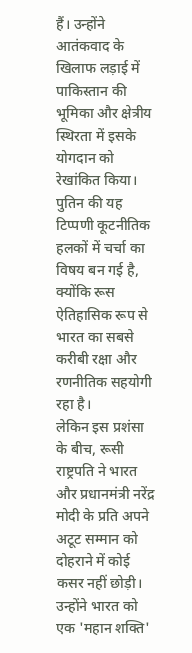हैं। उन्होंने आतंकवाद के खिलाफ लड़ाई में पाकिस्तान की भूमिका और क्षेत्रीय स्थिरता में इसके योगदान को रेखांकित किया। पुतिन की यह टिप्पणी कूटनीतिक हलकों में चर्चा का विषय बन गई है, क्योंकि रूस ऐतिहासिक रूप से भारत का सबसे करीबी रक्षा और रणनीतिक सहयोगी रहा है।
लेकिन इस प्रशंसा के बीच, रूसी राष्ट्रपति ने भारत और प्रधानमंत्री नरेंद्र मोदी के प्रति अपने अटूट सम्मान को दोहराने में कोई कसर नहीं छोड़ी। उन्होंने भारत को एक 'महान शक्ति'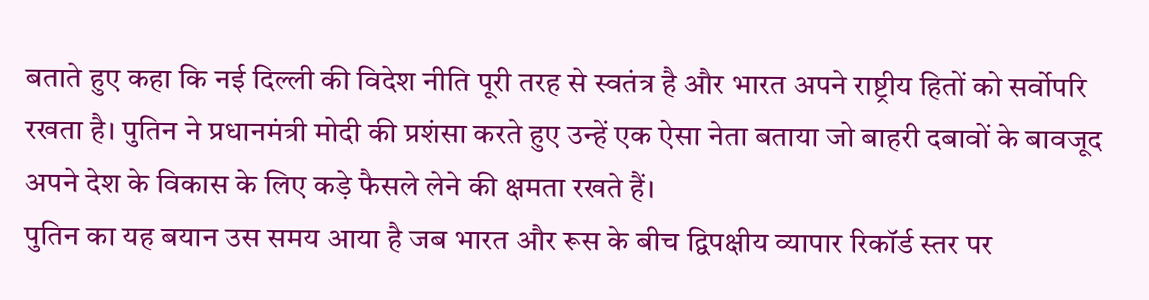बताते हुए कहा कि नई दिल्ली की विदेश नीति पूरी तरह से स्वतंत्र है और भारत अपने राष्ट्रीय हितों को सर्वोपरि रखता है। पुतिन ने प्रधानमंत्री मोदी की प्रशंसा करते हुए उन्हें एक ऐसा नेता बताया जो बाहरी दबावों के बावजूद अपने देश के विकास के लिए कड़े फैसले लेने की क्षमता रखते हैं।
पुतिन का यह बयान उस समय आया है जब भारत और रूस के बीच द्विपक्षीय व्यापार रिकॉर्ड स्तर पर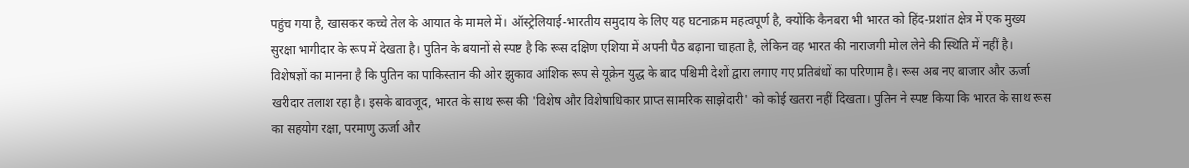पहुंच गया है, खासकर कच्चे तेल के आयात के मामले में। ऑस्ट्रेलियाई-भारतीय समुदाय के लिए यह घटनाक्रम महत्वपूर्ण है, क्योंकि कैनबरा भी भारत को हिंद-प्रशांत क्षेत्र में एक मुख्य सुरक्षा भागीदार के रूप में देखता है। पुतिन के बयानों से स्पष्ट है कि रूस दक्षिण एशिया में अपनी पैठ बढ़ाना चाहता है, लेकिन वह भारत की नाराजगी मोल लेने की स्थिति में नहीं है।
विशेषज्ञों का मानना है कि पुतिन का पाकिस्तान की ओर झुकाव आंशिक रूप से यूक्रेन युद्ध के बाद पश्चिमी देशों द्वारा लगाए गए प्रतिबंधों का परिणाम है। रूस अब नए बाजार और ऊर्जा खरीदार तलाश रहा है। इसके बावजूद, भारत के साथ रूस की 'विशेष और विशेषाधिकार प्राप्त सामरिक साझेदारी' को कोई खतरा नहीं दिखता। पुतिन ने स्पष्ट किया कि भारत के साथ रूस का सहयोग रक्षा, परमाणु ऊर्जा और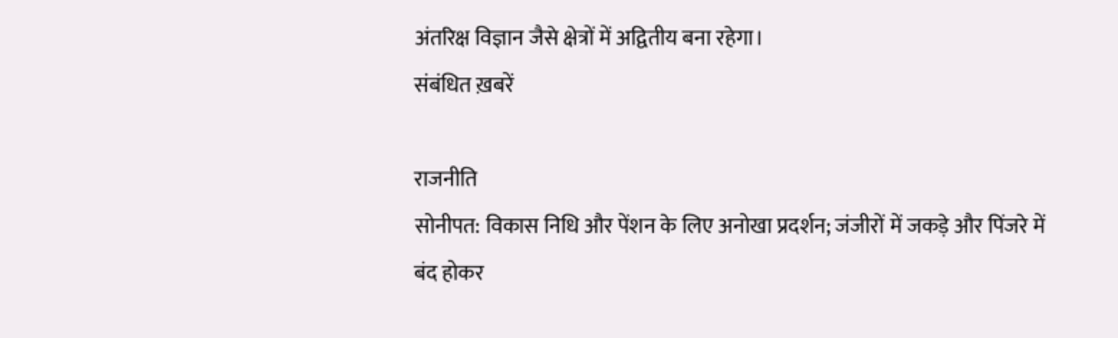अंतरिक्ष विज्ञान जैसे क्षेत्रों में अद्वितीय बना रहेगा।
संबंधित ख़बरें

राजनीति
सोनीपत: विकास निधि और पेंशन के लिए अनोखा प्रदर्शन; जंजीरों में जकड़े और पिंजरे में बंद होकर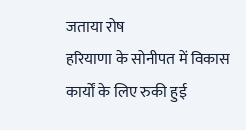जताया रोष
हरियाणा के सोनीपत में विकास कार्यों के लिए रुकी हुई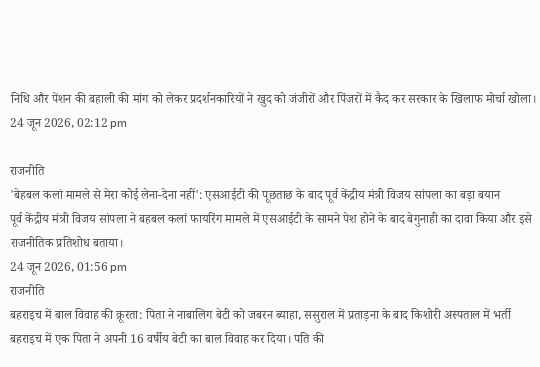निधि और पेंशन की बहाली की मांग को लेकर प्रदर्शनकारियों ने खुद को जंजीरों और पिंजरों में कैद कर सरकार के खिलाफ मोर्चा खोला।
24 जून 2026, 02:12 pm

राजनीति
'बेहबल कलां मामले से मेरा कोई लेना-देना नहीं': एसआईटी की पूछताछ के बाद पूर्व केंद्रीय मंत्री विजय सांपला का बड़ा बयान
पूर्व केंद्रीय मंत्री विजय सांपला ने बहबल कलां फायरिंग मामले में एसआईटी के सामने पेश होने के बाद बेगुनाही का दावा किया और इसे राजनीतिक प्रतिशोध बताया।
24 जून 2026, 01:56 pm
राजनीति
बहराइच में बाल विवाह की क्रूरता: पिता ने नाबालिग बेटी को जबरन ब्याहा, ससुराल में प्रताड़ना के बाद किशोरी अस्पताल में भर्ती
बहराइच में एक पिता ने अपनी 16 वर्षीय बेटी का बाल विवाह कर दिया। पति की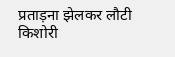प्रताड़ना झेलकर लौटी किशोरी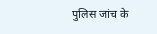पुलिस जांच के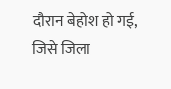दौरान बेहोश हो गई, जिसे जिला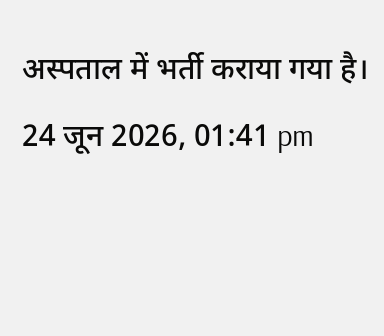अस्पताल में भर्ती कराया गया है।
24 जून 2026, 01:41 pm